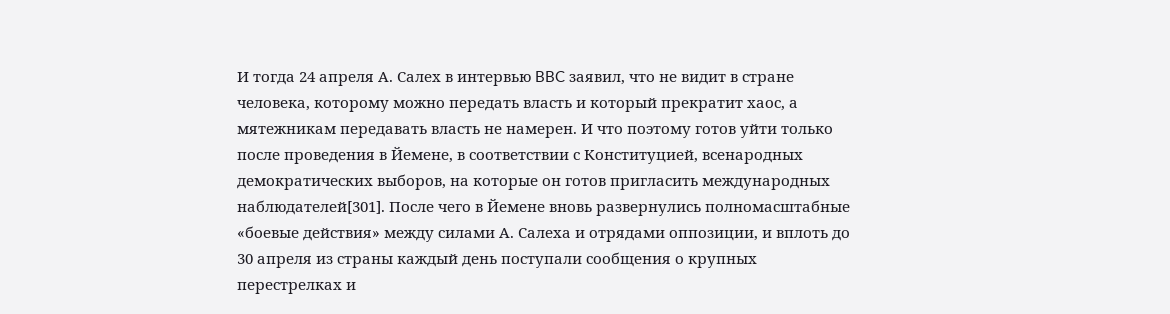И тогда 24 апреля А. Салех в интервью BBC заявил, что не видит в стране человека, которому можно передать власть и который прекратит хаос, а мятежникам передавать власть не намерен. И что поэтому готов уйти только после проведения в Йемене, в соответствии с Конституцией, всенародных демократических выборов, на которые он готов пригласить международных наблюдателей[301]. После чего в Йемене вновь развернулись полномасштабные «боевые действия» между силами А. Салеха и отрядами оппозиции, и вплоть до 30 апреля из страны каждый день поступали сообщения о крупных перестрелках и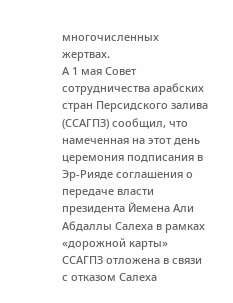многочисленных жертвах.
А 1 мая Совет сотрудничества арабских стран Персидского залива (ССАГПЗ) сообщил, что намеченная на этот день церемония подписания в Эр-Рияде соглашения о передаче власти президента Йемена Али Абдаллы Салеха в рамках «дорожной карты» ССАГПЗ отложена в связи с отказом Салеха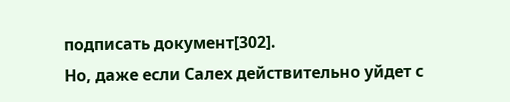подписать документ[302].
Но, даже если Салех действительно уйдет с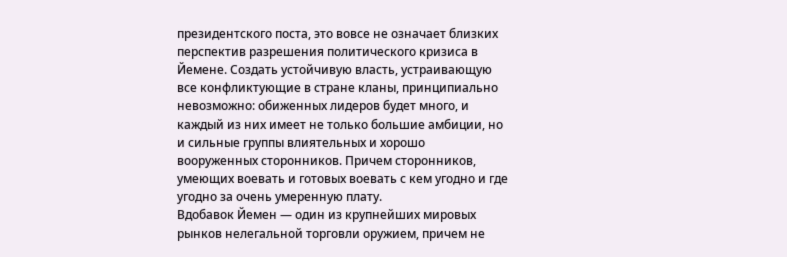президентского поста, это вовсе не означает близких перспектив разрешения политического кризиса в Йемене. Создать устойчивую власть, устраивающую все конфликтующие в стране кланы, принципиально невозможно: обиженных лидеров будет много, и каждый из них имеет не только большие амбиции, но и сильные группы влиятельных и хорошо вооруженных сторонников. Причем сторонников, умеющих воевать и готовых воевать с кем угодно и где угодно за очень умеренную плату.
Вдобавок Йемен — один из крупнейших мировых рынков нелегальной торговли оружием, причем не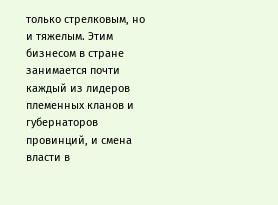только стрелковым, но и тяжелым. Этим бизнесом в стране занимается почти каждый из лидеров племенных кланов и губернаторов провинций, и смена власти в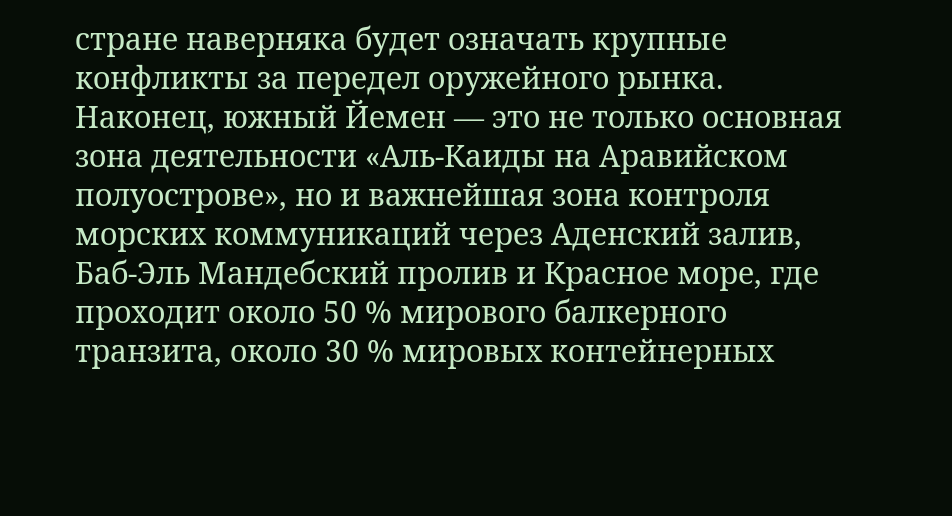стране наверняка будет означать крупные конфликты за передел оружейного рынка. Наконец, южный Йемен — это не только основная зона деятельности «Аль-Каиды на Аравийском полуострове», но и важнейшая зона контроля морских коммуникаций через Аденский залив, Баб-Эль Мандебский пролив и Красное море, где проходит около 50 % мирового балкерного транзита, около 30 % мировых контейнерных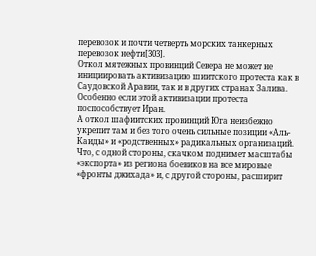перевозок и почти четверть морских танкерных перевозок нефти[303].
Откол мятежных провинций Севера не может не инициировать активизацию шиитского протеста как в Саудовской Аравии, так и в других странах Залива. Особенно если этой активизации протеста поспособствует Иран.
А откол шафиитских провинций Юга неизбежно укрепит там и без того очень сильные позиции «Аль-Каиды» и «родственных» радикальных организаций. Что, с одной стороны, скачком поднимет масштабы «экспорта» из региона боевиков на все мировые «фронты джихада» и, с другой стороны, расширит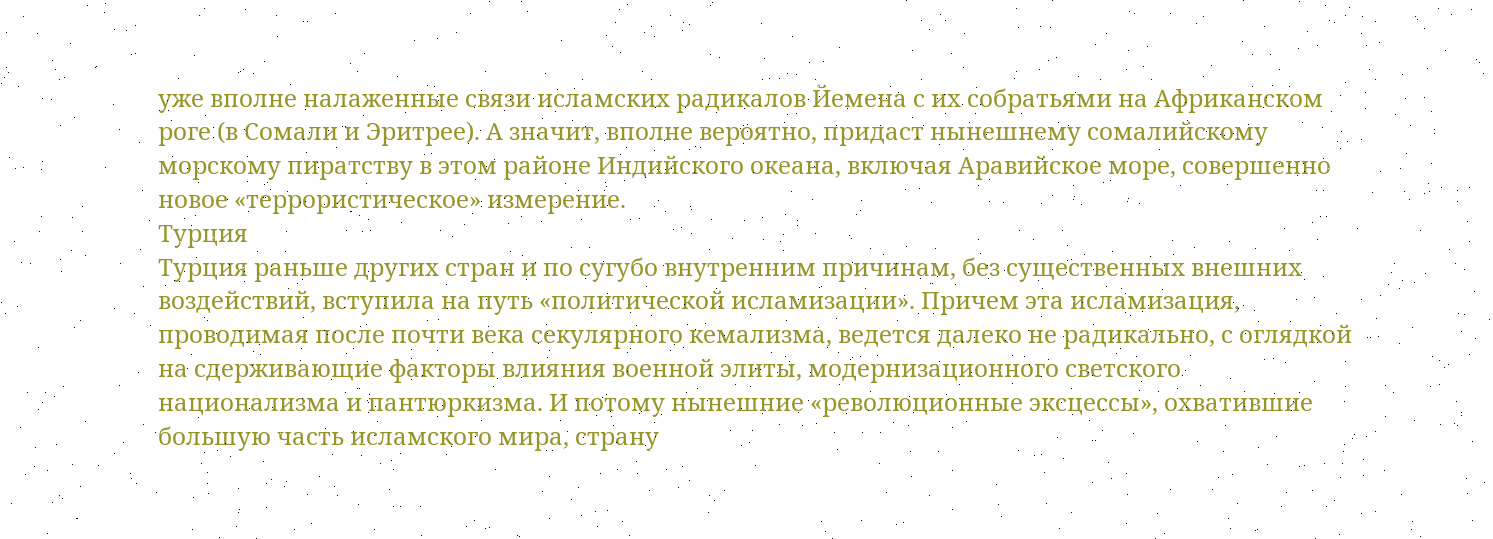уже вполне налаженные связи исламских радикалов Йемена с их собратьями на Африканском роге (в Сомали и Эритрее). А значит, вполне вероятно, придаст нынешнему сомалийскому морскому пиратству в этом районе Индийского океана, включая Аравийское море, совершенно новое «террористическое» измерение.
Турция
Турция раньше других стран и по сугубо внутренним причинам, без существенных внешних воздействий, вступила на путь «политической исламизации». Причем эта исламизация, проводимая после почти века секулярного кемализма, ведется далеко не радикально, с оглядкой на сдерживающие факторы влияния военной элиты, модернизационного светского национализма и пантюркизма. И потому нынешние «революционные эксцессы», охватившие большую часть исламского мира, страну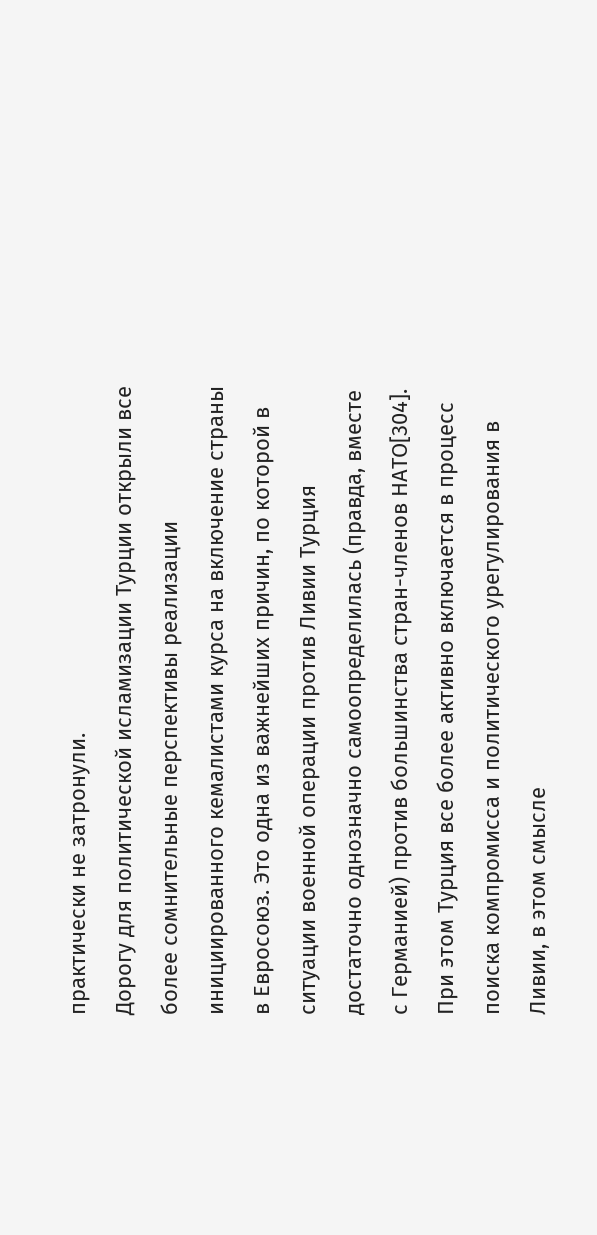практически не затронули.
Дорогу для политической исламизации Турции открыли все более сомнительные перспективы реализации инициированного кемалистами курса на включение страны в Евросоюз. Это одна из важнейших причин, по которой в ситуации военной операции против Ливии Турция достаточно однозначно самоопределилась (правда, вместе с Германией) против большинства стран-членов НАТО[304].
При этом Турция все более активно включается в процесс поиска компромисса и политического урегулирования в Ливии, в этом смысле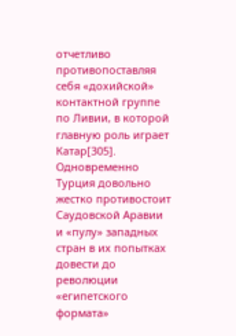отчетливо противопоставляя себя «дохийской» контактной группе по Ливии, в которой главную роль играет Катар[305]. Одновременно Турция довольно жестко противостоит Саудовской Аравии и «пулу» западных стран в их попытках довести до революции «египетского формата»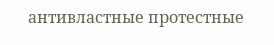антивластные протестные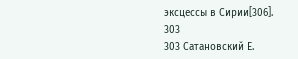эксцессы в Сирии[306].
303
303 Сатановский Е.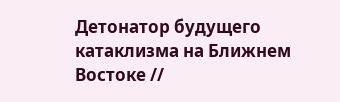Детонатор будущего катаклизма на Ближнем Востоке //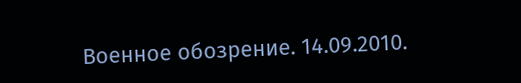Военное обозрение. 14.09.2010.